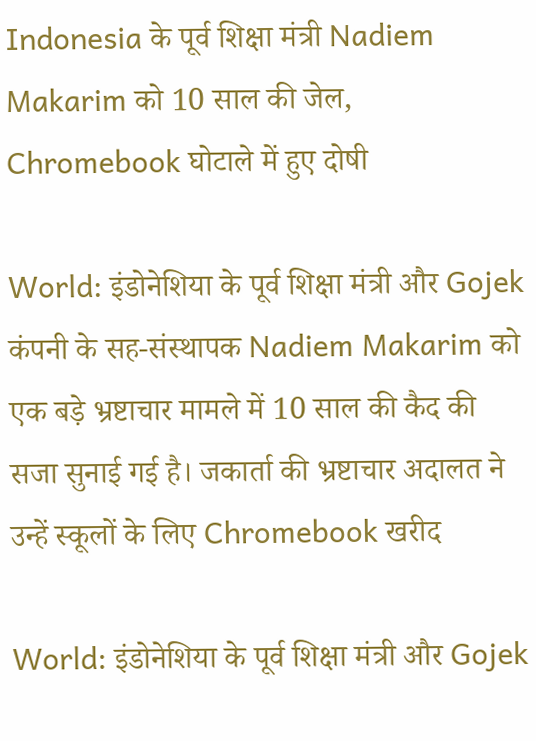Indonesia के पूर्व शिक्षा मंत्री Nadiem Makarim को 10 साल की जेल, Chromebook घोटाले में हुए दोषी

World: इंडोनेशिया के पूर्व शिक्षा मंत्री और Gojek कंपनी के सह-संस्थापक Nadiem Makarim को एक बड़े भ्रष्टाचार मामले में 10 साल की कैद की सजा सुनाई गई है। जकार्ता की भ्रष्टाचार अदालत ने उन्हें स्कूलों के लिए Chromebook खरीद

World: इंडोनेशिया के पूर्व शिक्षा मंत्री और Gojek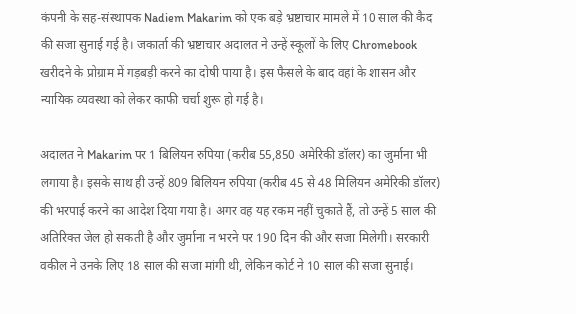कंपनी के सह-संस्थापक Nadiem Makarim को एक बड़े भ्रष्टाचार मामले में 10 साल की कैद की सजा सुनाई गई है। जकार्ता की भ्रष्टाचार अदालत ने उन्हें स्कूलों के लिए Chromebook खरीदने के प्रोग्राम में गड़बड़ी करने का दोषी पाया है। इस फैसले के बाद वहां के शासन और न्यायिक व्यवस्था को लेकर काफी चर्चा शुरू हो गई है।

अदालत ने Makarim पर 1 बिलियन रुपिया (करीब 55,850 अमेरिकी डॉलर) का जुर्माना भी लगाया है। इसके साथ ही उन्हें 809 बिलियन रुपिया (करीब 45 से 48 मिलियन अमेरिकी डॉलर) की भरपाई करने का आदेश दिया गया है। अगर वह यह रकम नहीं चुकाते हैं, तो उन्हें 5 साल की अतिरिक्त जेल हो सकती है और जुर्माना न भरने पर 190 दिन की और सजा मिलेगी। सरकारी वकील ने उनके लिए 18 साल की सजा मांगी थी, लेकिन कोर्ट ने 10 साल की सजा सुनाई।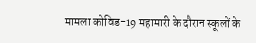मामला कोविड-19 महामारी के दौरान स्कूलों के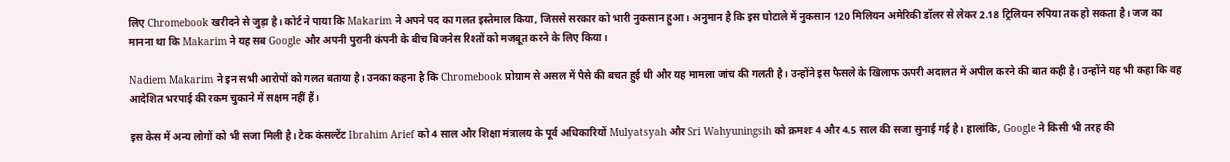लिए Chromebook खरीदने से जुड़ा है। कोर्ट ने पाया कि Makarim ने अपने पद का गलत इस्तेमाल किया, जिससे सरकार को भारी नुकसान हुआ। अनुमान है कि इस घोटाले में नुकसान 120 मिलियन अमेरिकी डॉलर से लेकर 2.18 ट्रिलियन रुपिया तक हो सकता है। जज का मानना था कि Makarim ने यह सब Google और अपनी पुरानी कंपनी के बीच बिजनेस रिश्तों को मजबूत करने के लिए किया।

Nadiem Makarim ने इन सभी आरोपों को गलत बताया है। उनका कहना है कि Chromebook प्रोग्राम से असल में पैसे की बचत हुई थी और यह मामला जांच की गलती है। उन्होंने इस फैसले के खिलाफ ऊपरी अदालत में अपील करने की बात कही है। उन्होंने यह भी कहा कि वह आदेशित भरपाई की रकम चुकाने में सक्षम नहीं हैं।

इस केस में अन्य लोगों को भी सजा मिली है। टेक कंसल्टेंट Ibrahim Arief को 4 साल और शिक्षा मंत्रालय के पूर्व अधिकारियों Mulyatsyah और Sri Wahyuningsih को क्रमशः 4 और 4.5 साल की सजा सुनाई गई है। हालांकि, Google ने किसी भी तरह की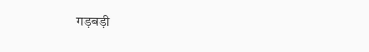गड़बड़ी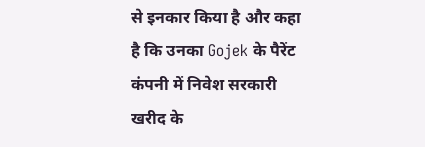से इनकार किया है और कहा है कि उनका Gojek के पैरेंट कंपनी में निवेश सरकारी खरीद के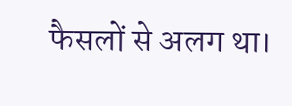फैसलों से अलग था।